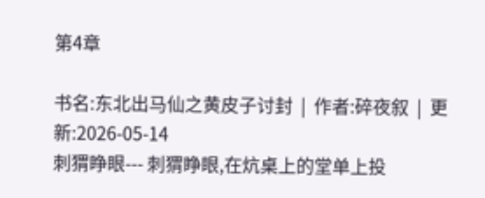第4章

书名:东北出马仙之黄皮子讨封  |  作者:碎夜叙  |  更新:2026-05-14
刺猬睁眼--- 刺猬睁眼,在炕桌上的堂单上投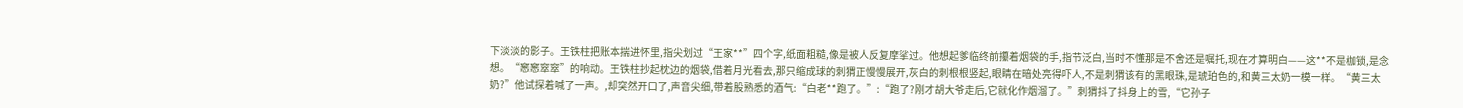下淡淡的影子。王铁柱把账本揣进怀里,指尖划过“王家**”四个字,纸面粗糙,像是被人反复摩挲过。他想起爹临终前攥着烟袋的手,指节泛白,当时不懂那是不舍还是嘱托,现在才算明白——这**不是枷锁,是念想。“窸窸窣窣”的响动。王铁柱抄起枕边的烟袋,借着月光看去,那只缩成球的刺猬正慢慢展开,灰白的刺根根竖起,眼睛在暗处亮得吓人,不是刺猬该有的黑眼珠,是琥珀色的,和黄三太奶一模一样。“黄三太奶?”他试探着喊了一声。,却突然开口了,声音尖细,带着股熟悉的酒气:“白老**跑了。”:“跑了?刚才胡大爷走后,它就化作烟溜了。”刺猬抖了抖身上的雪,“它孙子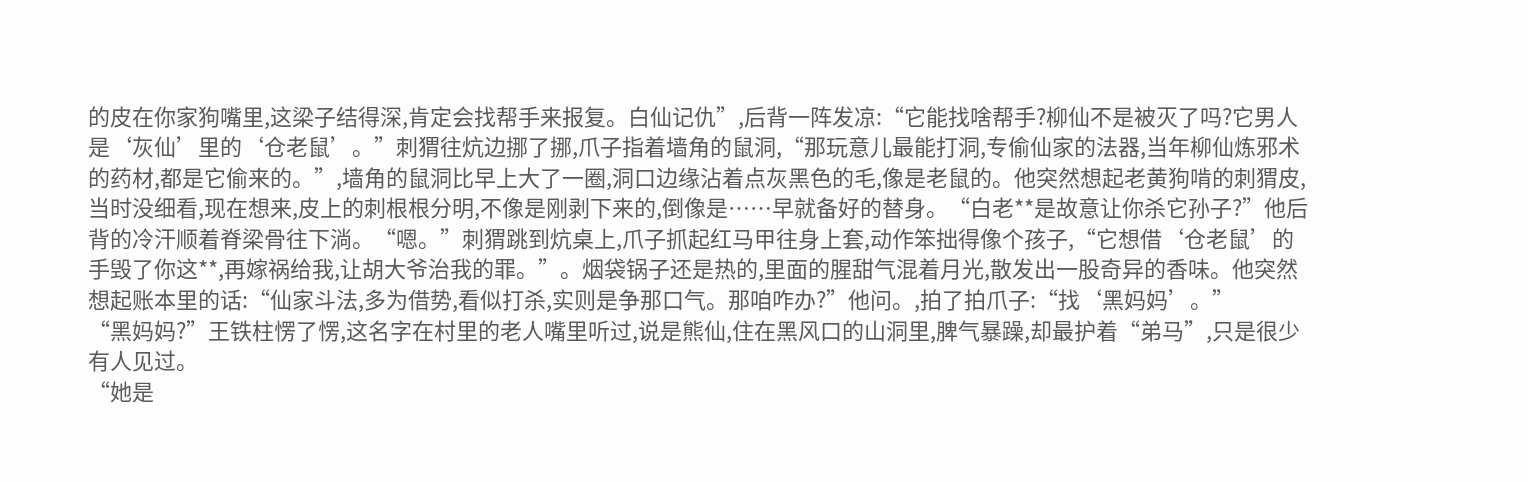的皮在你家狗嘴里,这梁子结得深,肯定会找帮手来报复。白仙记仇”,后背一阵发凉:“它能找啥帮手?柳仙不是被灭了吗?它男人是‘灰仙’里的‘仓老鼠’。”刺猬往炕边挪了挪,爪子指着墙角的鼠洞,“那玩意儿最能打洞,专偷仙家的法器,当年柳仙炼邪术的药材,都是它偷来的。”,墙角的鼠洞比早上大了一圈,洞口边缘沾着点灰黑色的毛,像是老鼠的。他突然想起老黄狗啃的刺猬皮,当时没细看,现在想来,皮上的刺根根分明,不像是刚剥下来的,倒像是……早就备好的替身。“白老**是故意让你杀它孙子?”他后背的冷汗顺着脊梁骨往下淌。“嗯。”刺猬跳到炕桌上,爪子抓起红马甲往身上套,动作笨拙得像个孩子,“它想借‘仓老鼠’的手毁了你这**,再嫁祸给我,让胡大爷治我的罪。”。烟袋锅子还是热的,里面的腥甜气混着月光,散发出一股奇异的香味。他突然想起账本里的话:“仙家斗法,多为借势,看似打杀,实则是争那口气。那咱咋办?”他问。,拍了拍爪子:“找‘黑妈妈’。”
“黑妈妈?”王铁柱愣了愣,这名字在村里的老人嘴里听过,说是熊仙,住在黑风口的山洞里,脾气暴躁,却最护着“弟马”,只是很少有人见过。
“她是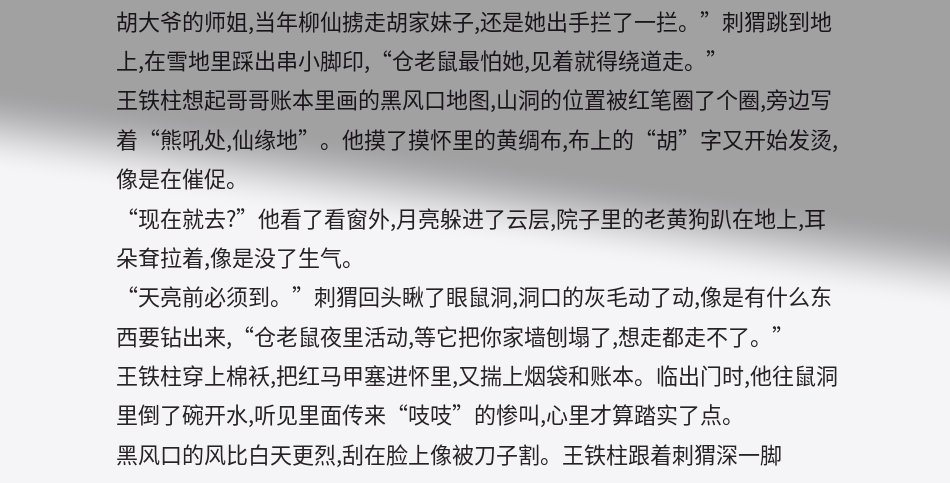胡大爷的师姐,当年柳仙掳走胡家妹子,还是她出手拦了一拦。”刺猬跳到地上,在雪地里踩出串小脚印,“仓老鼠最怕她,见着就得绕道走。”
王铁柱想起哥哥账本里画的黑风口地图,山洞的位置被红笔圈了个圈,旁边写着“熊吼处,仙缘地”。他摸了摸怀里的黄绸布,布上的“胡”字又开始发烫,像是在催促。
“现在就去?”他看了看窗外,月亮躲进了云层,院子里的老黄狗趴在地上,耳朵耷拉着,像是没了生气。
“天亮前必须到。”刺猬回头瞅了眼鼠洞,洞口的灰毛动了动,像是有什么东西要钻出来,“仓老鼠夜里活动,等它把你家墙刨塌了,想走都走不了。”
王铁柱穿上棉袄,把红马甲塞进怀里,又揣上烟袋和账本。临出门时,他往鼠洞里倒了碗开水,听见里面传来“吱吱”的惨叫,心里才算踏实了点。
黑风口的风比白天更烈,刮在脸上像被刀子割。王铁柱跟着刺猬深一脚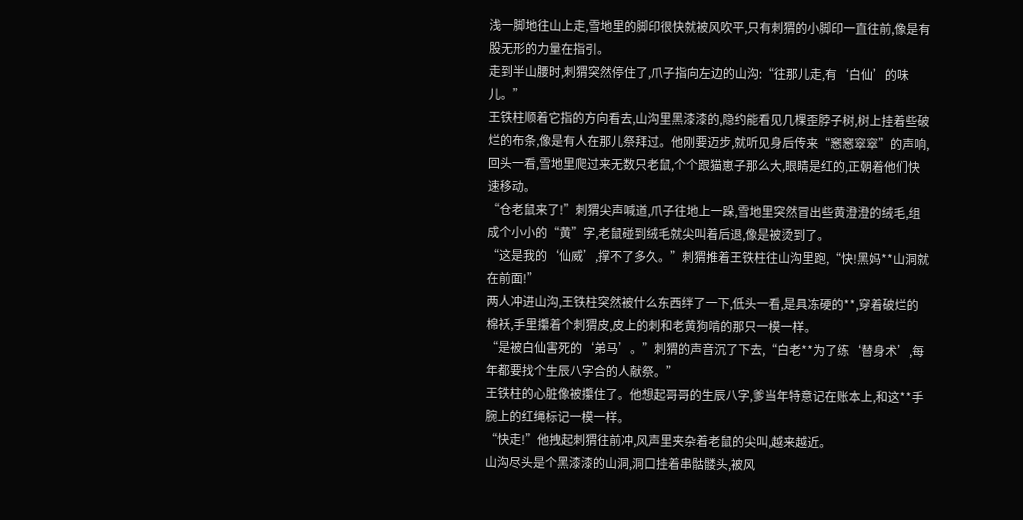浅一脚地往山上走,雪地里的脚印很快就被风吹平,只有刺猬的小脚印一直往前,像是有股无形的力量在指引。
走到半山腰时,刺猬突然停住了,爪子指向左边的山沟:“往那儿走,有‘白仙’的味儿。”
王铁柱顺着它指的方向看去,山沟里黑漆漆的,隐约能看见几棵歪脖子树,树上挂着些破烂的布条,像是有人在那儿祭拜过。他刚要迈步,就听见身后传来“窸窸窣窣”的声响,回头一看,雪地里爬过来无数只老鼠,个个跟猫崽子那么大,眼睛是红的,正朝着他们快速移动。
“仓老鼠来了!”刺猬尖声喊道,爪子往地上一跺,雪地里突然冒出些黄澄澄的绒毛,组成个小小的“黄”字,老鼠碰到绒毛就尖叫着后退,像是被烫到了。
“这是我的‘仙威’,撑不了多久。”刺猬推着王铁柱往山沟里跑,“快!黑妈**山洞就在前面!”
两人冲进山沟,王铁柱突然被什么东西绊了一下,低头一看,是具冻硬的**,穿着破烂的棉袄,手里攥着个刺猬皮,皮上的刺和老黄狗啃的那只一模一样。
“是被白仙害死的‘弟马’。”刺猬的声音沉了下去,“白老**为了练‘替身术’,每年都要找个生辰八字合的人献祭。”
王铁柱的心脏像被攥住了。他想起哥哥的生辰八字,爹当年特意记在账本上,和这**手腕上的红绳标记一模一样。
“快走!”他拽起刺猬往前冲,风声里夹杂着老鼠的尖叫,越来越近。
山沟尽头是个黑漆漆的山洞,洞口挂着串骷髅头,被风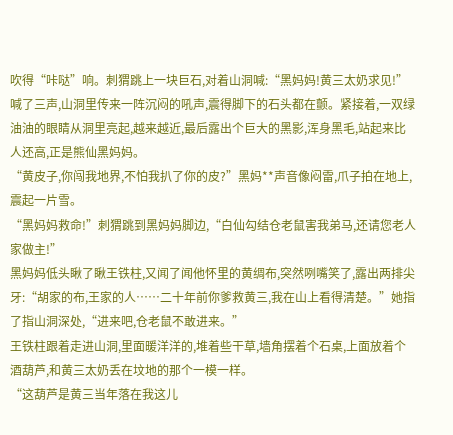吹得“咔哒”响。刺猬跳上一块巨石,对着山洞喊:“黑妈妈!黄三太奶求见!”
喊了三声,山洞里传来一阵沉闷的吼声,震得脚下的石头都在颤。紧接着,一双绿油油的眼睛从洞里亮起,越来越近,最后露出个巨大的黑影,浑身黑毛,站起来比人还高,正是熊仙黑妈妈。
“黄皮子,你闯我地界,不怕我扒了你的皮?”黑妈**声音像闷雷,爪子拍在地上,震起一片雪。
“黑妈妈救命!”刺猬跳到黑妈妈脚边,“白仙勾结仓老鼠害我弟马,还请您老人家做主!”
黑妈妈低头瞅了瞅王铁柱,又闻了闻他怀里的黄绸布,突然咧嘴笑了,露出两排尖牙:“胡家的布,王家的人……二十年前你爹救黄三,我在山上看得清楚。”她指了指山洞深处,“进来吧,仓老鼠不敢进来。”
王铁柱跟着走进山洞,里面暖洋洋的,堆着些干草,墙角摆着个石桌,上面放着个酒葫芦,和黄三太奶丢在坟地的那个一模一样。
“这葫芦是黄三当年落在我这儿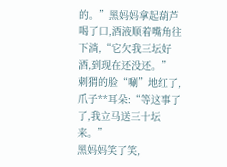的。”黑妈妈拿起葫芦喝了口,酒液顺着嘴角往下淌,“它欠我三坛好酒,到现在还没还。”
刺猬的脸“唰”地红了,爪子**耳朵:“等这事了了,我立马送三十坛来。”
黑妈妈笑了笑,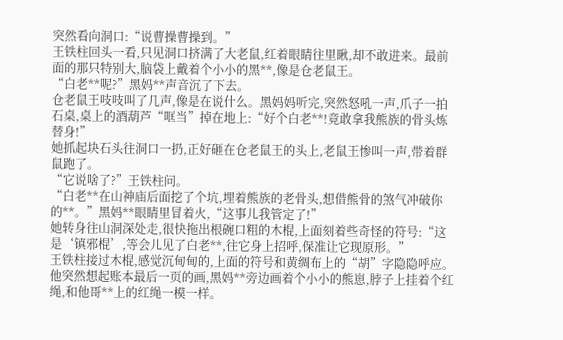突然看向洞口:“说曹操曹操到。”
王铁柱回头一看,只见洞口挤满了大老鼠,红着眼睛往里瞅,却不敢进来。最前面的那只特别大,脑袋上戴着个小小的黑**,像是仓老鼠王。
“白老**呢?”黑妈**声音沉了下去。
仓老鼠王吱吱叫了几声,像是在说什么。黑妈妈听完,突然怒吼一声,爪子一拍石桌,桌上的酒葫芦“哐当”掉在地上:“好个白老**!竟敢拿我熊族的骨头炼替身!”
她抓起块石头往洞口一扔,正好砸在仓老鼠王的头上,老鼠王惨叫一声,带着群鼠跑了。
“它说啥了?”王铁柱问。
“白老**在山神庙后面挖了个坑,埋着熊族的老骨头,想借熊骨的煞气冲破你的**。”黑妈**眼睛里冒着火,“这事儿我管定了!”
她转身往山洞深处走,很快拖出根碗口粗的木棍,上面刻着些奇怪的符号:“这是‘镇邪棍’,等会儿见了白老**,往它身上招呼,保准让它现原形。”
王铁柱接过木棍,感觉沉甸甸的,上面的符号和黄绸布上的“胡”字隐隐呼应。他突然想起账本最后一页的画,黑妈**旁边画着个小小的熊崽,脖子上挂着个红绳,和他哥**上的红绳一模一样。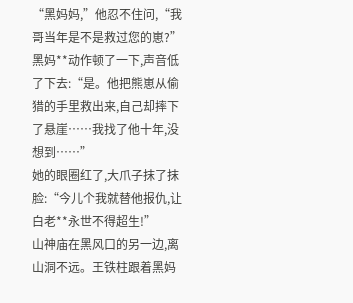“黑妈妈,”他忍不住问,“我哥当年是不是救过您的崽?”
黑妈**动作顿了一下,声音低了下去:“是。他把熊崽从偷猎的手里救出来,自己却摔下了悬崖……我找了他十年,没想到……”
她的眼圈红了,大爪子抹了抹脸:“今儿个我就替他报仇,让白老**永世不得超生!”
山神庙在黑风口的另一边,离山洞不远。王铁柱跟着黑妈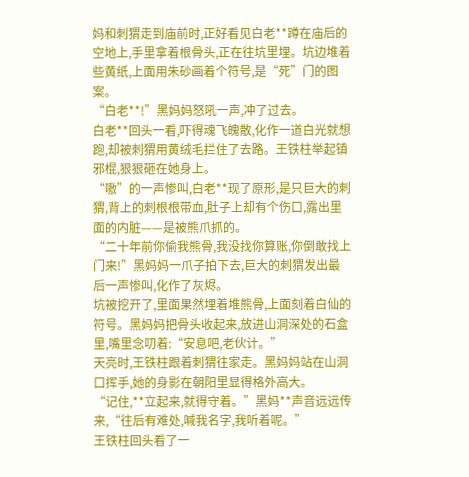妈和刺猬走到庙前时,正好看见白老**蹲在庙后的空地上,手里拿着根骨头,正在往坑里埋。坑边堆着些黄纸,上面用朱砂画着个符号,是“死”门的图案。
“白老**!”黑妈妈怒吼一声,冲了过去。
白老**回头一看,吓得魂飞魄散,化作一道白光就想跑,却被刺猬用黄绒毛拦住了去路。王铁柱举起镇邪棍,狠狠砸在她身上。
“嗷”的一声惨叫,白老**现了原形,是只巨大的刺猬,背上的刺根根带血,肚子上却有个伤口,露出里面的内脏——是被熊爪抓的。
“二十年前你偷我熊骨,我没找你算账,你倒敢找上门来!”黑妈妈一爪子拍下去,巨大的刺猬发出最后一声惨叫,化作了灰烬。
坑被挖开了,里面果然埋着堆熊骨,上面刻着白仙的符号。黑妈妈把骨头收起来,放进山洞深处的石盒里,嘴里念叨着:“安息吧,老伙计。”
天亮时,王铁柱跟着刺猬往家走。黑妈妈站在山洞口挥手,她的身影在朝阳里显得格外高大。
“记住,**立起来,就得守着。”黑妈**声音远远传来,“往后有难处,喊我名字,我听着呢。”
王铁柱回头看了一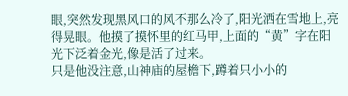眼,突然发现黑风口的风不那么冷了,阳光洒在雪地上,亮得晃眼。他摸了摸怀里的红马甲,上面的“黄”字在阳光下泛着金光,像是活了过来。
只是他没注意,山神庙的屋檐下,蹲着只小小的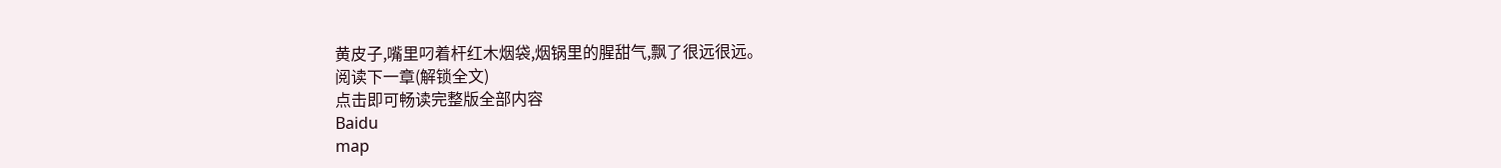黄皮子,嘴里叼着杆红木烟袋,烟锅里的腥甜气,飘了很远很远。
阅读下一章(解锁全文)
点击即可畅读完整版全部内容
Baidu
map